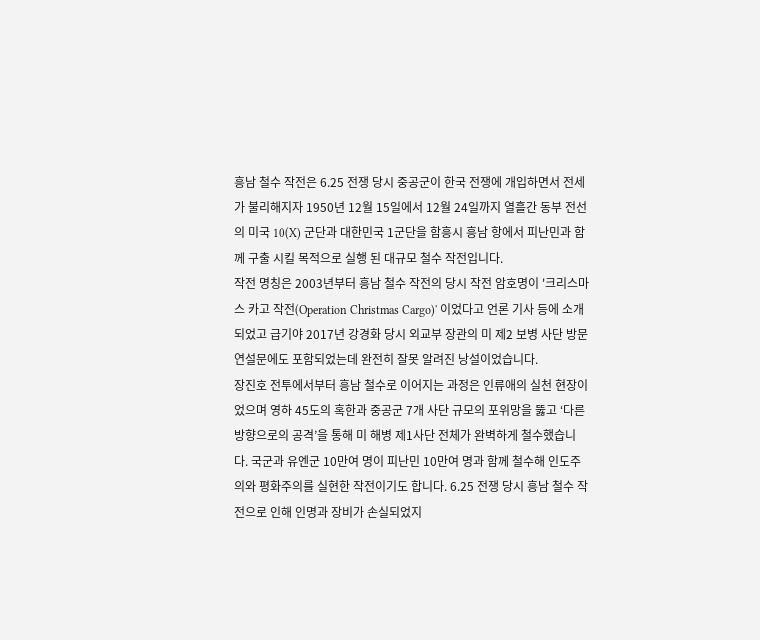흥남 철수 작전은 6.25 전쟁 당시 중공군이 한국 전쟁에 개입하면서 전세가 불리해지자 1950년 12월 15일에서 12월 24일까지 열흘간 동부 전선의 미국 10(X) 군단과 대한민국 1군단을 함흥시 흥남 항에서 피난민과 함께 구출 시킬 목적으로 실행 된 대규모 철수 작전입니다.
작전 명칭은 2003년부터 흥남 철수 작전의 당시 작전 암호명이 '크리스마스 카고 작전(Operation Christmas Cargo)' 이었다고 언론 기사 등에 소개되었고 급기야 2017년 강경화 당시 외교부 장관의 미 제2 보병 사단 방문 연설문에도 포함되었는데 완전히 잘못 알려진 낭설이었습니다.
장진호 전투에서부터 흥남 철수로 이어지는 과정은 인류애의 실천 현장이었으며 영하 45도의 혹한과 중공군 7개 사단 규모의 포위망을 뚫고 ‘다른 방향으로의 공격’을 통해 미 해병 제1사단 전체가 완벽하게 철수했습니다. 국군과 유엔군 10만여 명이 피난민 10만여 명과 함께 철수해 인도주의와 평화주의를 실현한 작전이기도 합니다. 6.25 전쟁 당시 흥남 철수 작전으로 인해 인명과 장비가 손실되었지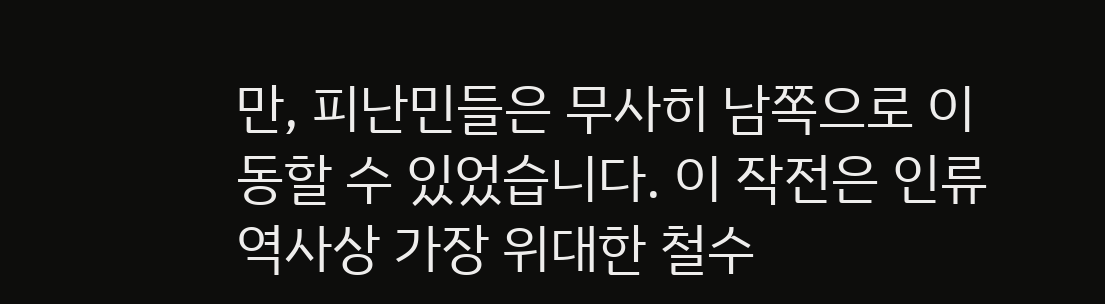만, 피난민들은 무사히 남쪽으로 이동할 수 있었습니다. 이 작전은 인류 역사상 가장 위대한 철수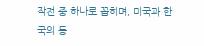작전 중 하나로 꼽히며, 미국과 한국의 동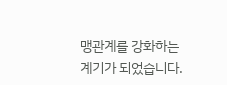맹관계를 강화하는 계기가 되었습니다.